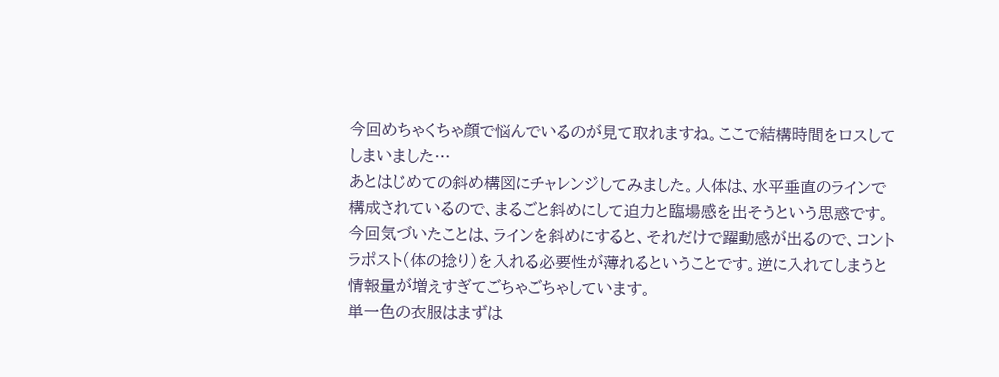今回めちゃくちゃ顔で悩んでいるのが見て取れますね。ここで結構時間をロスしてしまいました…
あとはじめての斜め構図にチャレンジしてみました。人体は、水平垂直のラインで構成されているので、まるごと斜めにして迫力と臨場感を出そうという思惑です。今回気づいたことは、ラインを斜めにすると、それだけで躍動感が出るので、コントラポスト(体の捻り)を入れる必要性が薄れるということです。逆に入れてしまうと情報量が増えすぎてごちゃごちゃしています。
単一色の衣服はまずは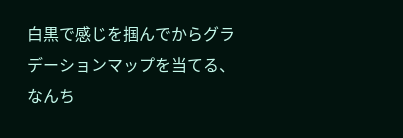白黒で感じを掴んでからグラデーションマップを当てる、なんち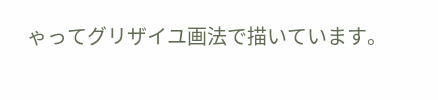ゃってグリザイユ画法で描いています。